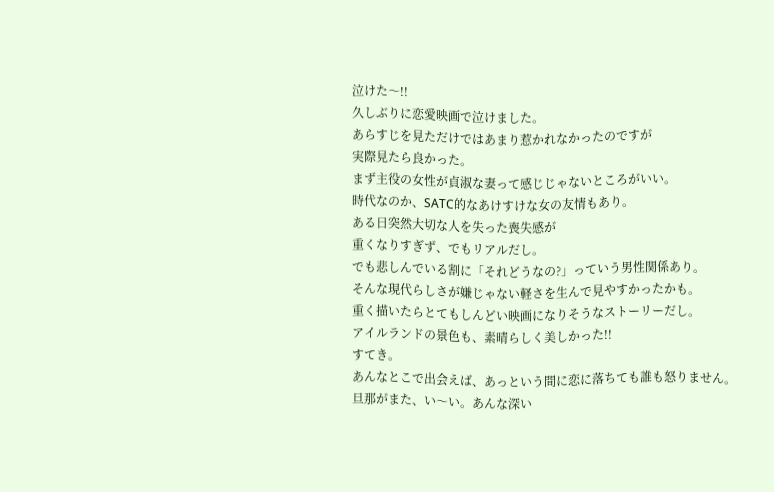泣けた〜!!
久しぶりに恋愛映画で泣けました。
あらすじを見ただけではあまり惹かれなかったのですが
実際見たら良かった。
まず主役の女性が貞淑な妻って感じじゃないところがいい。
時代なのか、SATC的なあけすけな女の友情もあり。
ある日突然大切な人を失った喪失感が
重くなりすぎず、でもリアルだし。
でも悲しんでいる割に「それどうなの?」っていう男性関係あり。
そんな現代らしさが嫌じゃない軽さを生んで見やすかったかも。
重く描いたらとてもしんどい映画になりそうなストーリーだし。
アイルランドの景色も、素晴らしく美しかった!!
すてき。
あんなとこで出会えば、あっという間に恋に落ちても誰も怒りません。
旦那がまた、い〜い。あんな深い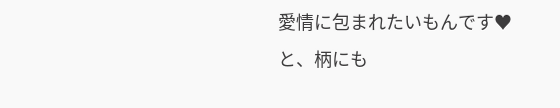愛情に包まれたいもんです♥
と、柄にも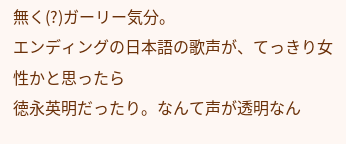無く(?)ガーリー気分。
エンディングの日本語の歌声が、てっきり女性かと思ったら
徳永英明だったり。なんて声が透明なん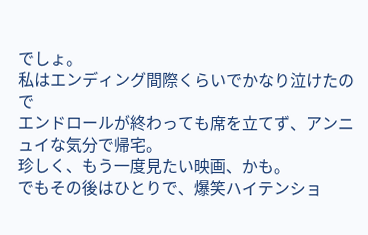でしょ。
私はエンディング間際くらいでかなり泣けたので
エンドロールが終わっても席を立てず、アンニュイな気分で帰宅。
珍しく、もう一度見たい映画、かも。
でもその後はひとりで、爆笑ハイテンショ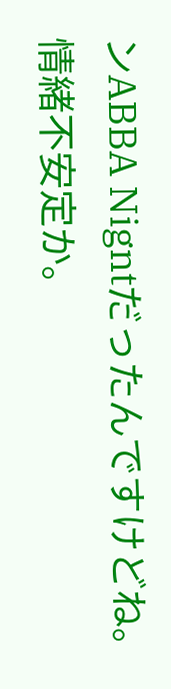ンABBA Nigntだったんですけどね。
情緒不安定か。